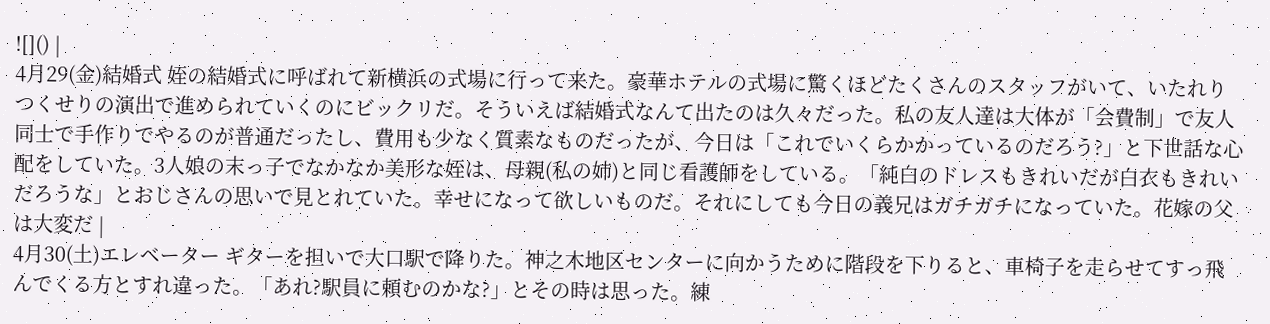![]() |
4月29(金)結婚式 姪の結婚式に呼ばれて新横浜の式場に行って来た。豪華ホテルの式場に驚くほどたくさんのスタッフがいて、いたれりつくせりの演出で進められていくのにビックリだ。そういえば結婚式なんて出たのは久々だった。私の友人達は大体が「会費制」で友人同士で手作りでやるのが普通だったし、費用も少なく質素なものだったが、今日は「これでいくらかかっているのだろう?」と下世話な心配をしていた。3人娘の末っ子でなかなか美形な姪は、母親(私の姉)と同じ看護師をしている。「純白のドレスもきれいだが白衣もきれいだろうな」とおじさんの思いで見とれていた。幸せになって欲しいものだ。それにしても今日の義兄はガチガチになっていた。花嫁の父は大変だ |
4月30(土)エレベーター ギターを担いで大口駅で降りた。神之木地区センターに向かうために階段を下りると、車椅子を走らせてすっ飛んでくる方とすれ違った。「あれ?駅員に頼むのかな?」とその時は思った。練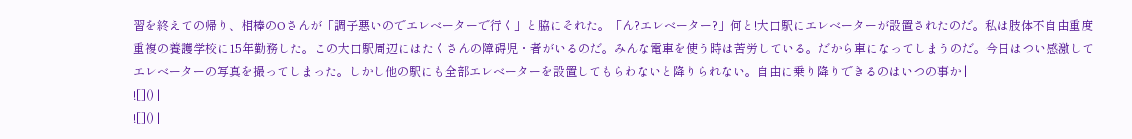習を終えての帰り、相棒のOさんが「調子悪いのでエレベーターで行く」と脇にそれた。「ん?エレベーター?」何と!大口駅にエレベーターが設置されたのだ。私は肢体不自由重度重複の養護学校に15年勤務した。この大口駅周辺にはたくさんの障碍児・者がいるのだ。みんな電車を使う時は苦労している。だから車になってしまうのだ。今日はつい感激してエレベーターの写真を撮ってしまった。しかし他の駅にも全部エレベーターを設置してもらわないと降りられない。自由に乗り降りできるのはいつの事か |
![]() |
![]() |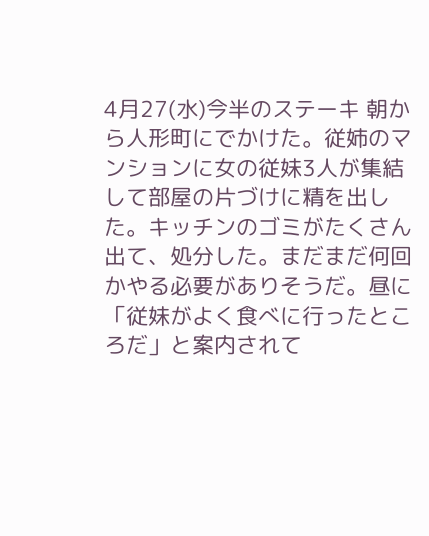4月27(水)今半のステーキ 朝から人形町にでかけた。従姉のマンションに女の従妹3人が集結して部屋の片づけに精を出した。キッチンのゴミがたくさん出て、処分した。まだまだ何回かやる必要がありそうだ。昼に「従妹がよく食べに行ったところだ」と案内されて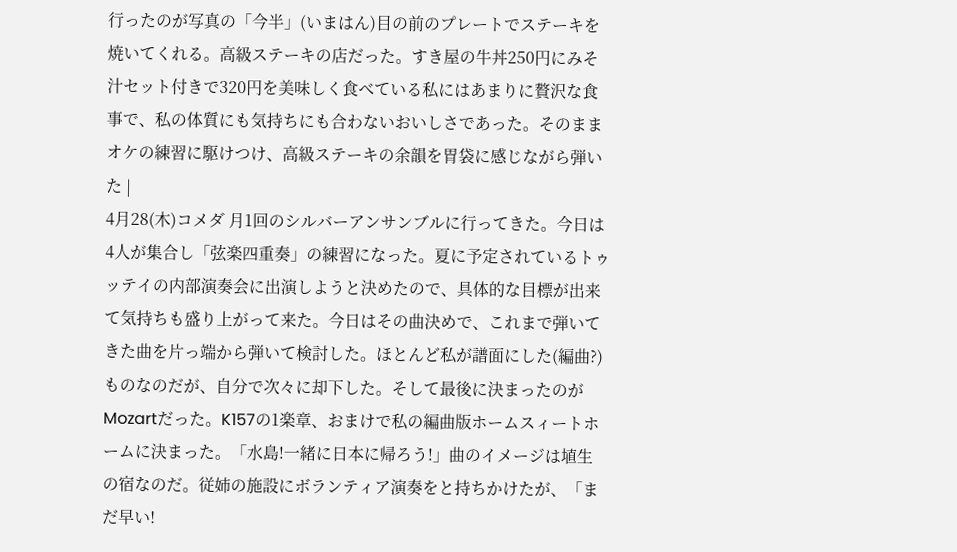行ったのが写真の「今半」(いまはん)目の前のプレートでステーキを焼いてくれる。高級ステーキの店だった。すき屋の牛丼250円にみそ汁セット付きで320円を美味しく食べている私にはあまりに贅沢な食事で、私の体質にも気持ちにも合わないおいしさであった。そのままオケの練習に駆けつけ、高級ステーキの余韻を胃袋に感じながら弾いた |
4月28(木)コメダ 月1回のシルバーアンサンブルに行ってきた。今日は4人が集合し「弦楽四重奏」の練習になった。夏に予定されているトゥッテイの内部演奏会に出演しようと決めたので、具体的な目標が出来て気持ちも盛り上がって来た。今日はその曲決めで、これまで弾いてきた曲を片っ端から弾いて検討した。ほとんど私が譜面にした(編曲?)ものなのだが、自分で次々に却下した。そして最後に決まったのがMozartだった。K157の1楽章、おまけで私の編曲版ホームスィートホームに決まった。「水島!一緒に日本に帰ろう!」曲のイメージは埴生の宿なのだ。従姉の施設にボランティア演奏をと持ちかけたが、「まだ早い!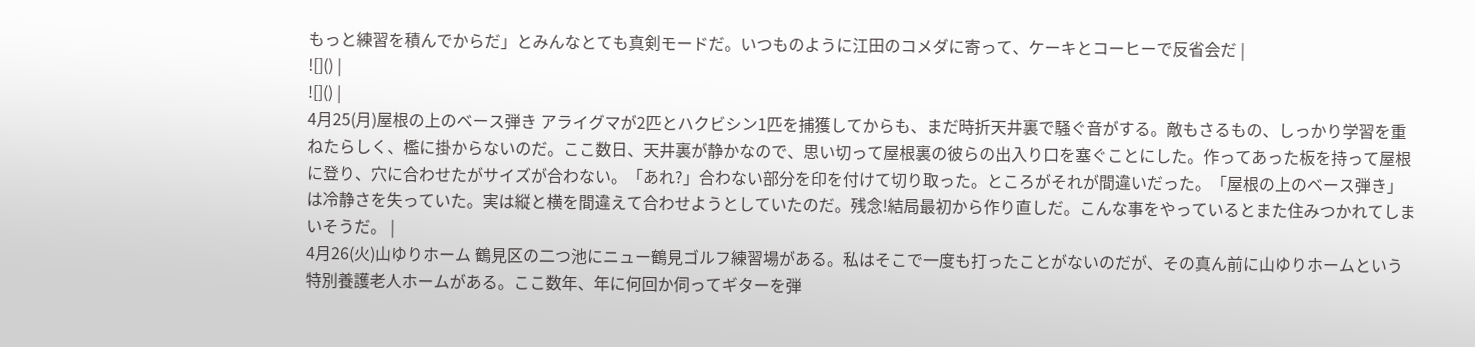もっと練習を積んでからだ」とみんなとても真剣モードだ。いつものように江田のコメダに寄って、ケーキとコーヒーで反省会だ |
![]() |
![]() |
4月25(月)屋根の上のベース弾き アライグマが2匹とハクビシン1匹を捕獲してからも、まだ時折天井裏で騒ぐ音がする。敵もさるもの、しっかり学習を重ねたらしく、檻に掛からないのだ。ここ数日、天井裏が静かなので、思い切って屋根裏の彼らの出入り口を塞ぐことにした。作ってあった板を持って屋根に登り、穴に合わせたがサイズが合わない。「あれ?」合わない部分を印を付けて切り取った。ところがそれが間違いだった。「屋根の上のベース弾き」は冷静さを失っていた。実は縦と横を間違えて合わせようとしていたのだ。残念!結局最初から作り直しだ。こんな事をやっているとまた住みつかれてしまいそうだ。 |
4月26(火)山ゆりホーム 鶴見区の二つ池にニュー鶴見ゴルフ練習場がある。私はそこで一度も打ったことがないのだが、その真ん前に山ゆりホームという特別養護老人ホームがある。ここ数年、年に何回か伺ってギターを弾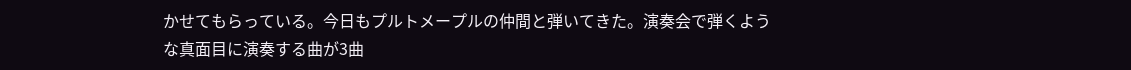かせてもらっている。今日もプルトメープルの仲間と弾いてきた。演奏会で弾くような真面目に演奏する曲が3曲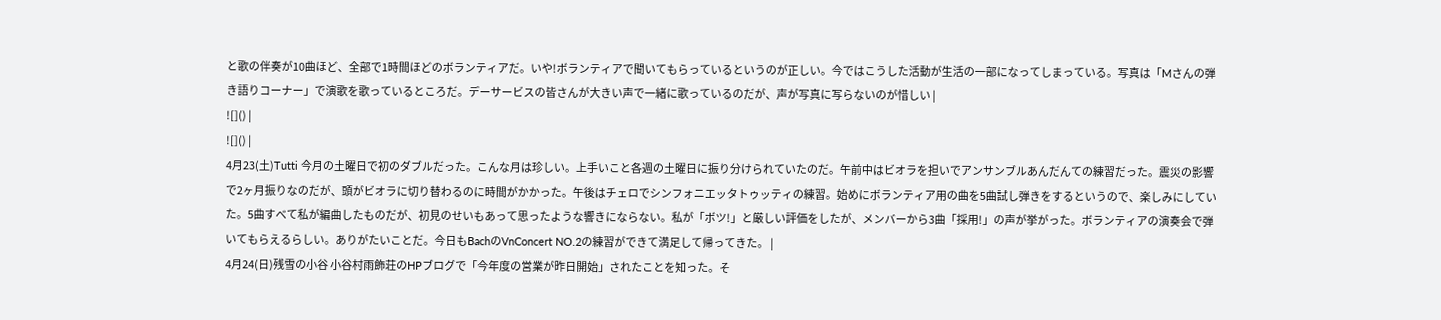と歌の伴奏が10曲ほど、全部で1時間ほどのボランティアだ。いや!ボランティアで聞いてもらっているというのが正しい。今ではこうした活動が生活の一部になってしまっている。写真は「Mさんの弾き語りコーナー」で演歌を歌っているところだ。デーサービスの皆さんが大きい声で一緒に歌っているのだが、声が写真に写らないのが惜しい |
![]() |
![]() |
4月23(土)Tutti 今月の土曜日で初のダブルだった。こんな月は珍しい。上手いこと各週の土曜日に振り分けられていたのだ。午前中はビオラを担いでアンサンブルあんだんての練習だった。震災の影響で2ヶ月振りなのだが、頭がビオラに切り替わるのに時間がかかった。午後はチェロでシンフォニエッタトゥッティの練習。始めにボランティア用の曲を5曲試し弾きをするというので、楽しみにしていた。5曲すべて私が編曲したものだが、初見のせいもあって思ったような響きにならない。私が「ボツ!」と厳しい評価をしたが、メンバーから3曲「採用!」の声が挙がった。ボランティアの演奏会で弾いてもらえるらしい。ありがたいことだ。今日もBachのVnConcert NO.2の練習ができて満足して帰ってきた。 |
4月24(日)残雪の小谷 小谷村雨飾荘のHPブログで「今年度の営業が昨日開始」されたことを知った。そ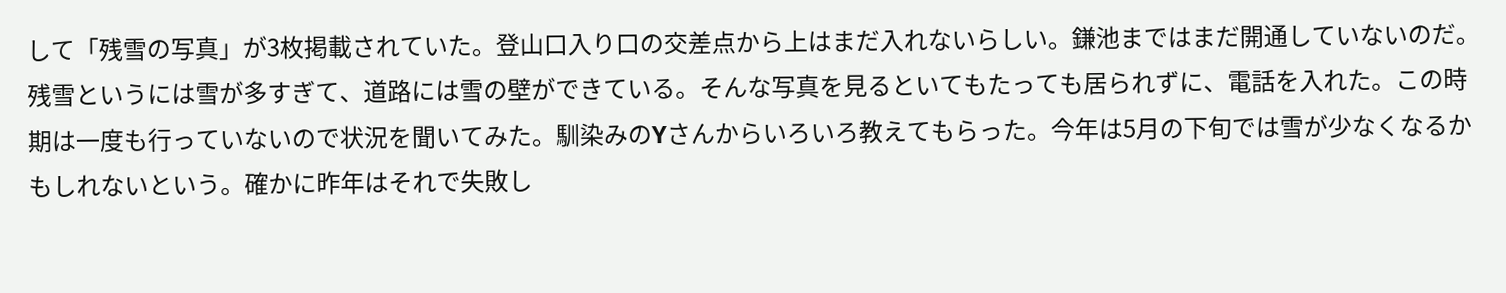して「残雪の写真」が3枚掲載されていた。登山口入り口の交差点から上はまだ入れないらしい。鎌池まではまだ開通していないのだ。残雪というには雪が多すぎて、道路には雪の壁ができている。そんな写真を見るといてもたっても居られずに、電話を入れた。この時期は一度も行っていないので状況を聞いてみた。馴染みのYさんからいろいろ教えてもらった。今年は5月の下旬では雪が少なくなるかもしれないという。確かに昨年はそれで失敗し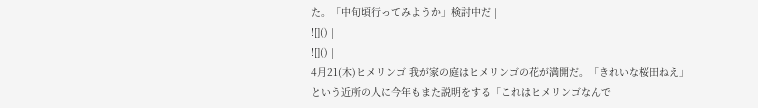た。「中旬頃行ってみようか」検討中だ |
![]() |
![]() |
4月21(木)ヒメリンゴ 我が家の庭はヒメリンゴの花が満開だ。「きれいな桜田ねえ」という近所の人に今年もまた説明をする「これはヒメリンゴなんで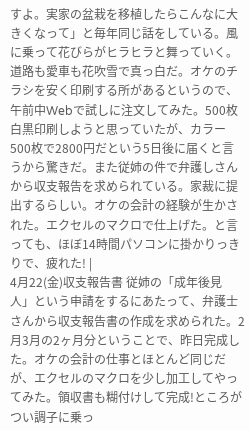すよ。実家の盆栽を移植したらこんなに大きくなって」と毎年同じ話をしている。風に乗って花びらがヒラヒラと舞っていく。道路も愛車も花吹雪で真っ白だ。オケのチラシを安く印刷する所があるというので、午前中Webで試しに注文してみた。500枚白黒印刷しようと思っていたが、カラー500枚で2800円だという5日後に届くと言うから驚きだ。また従姉の件で弁護しさんから収支報告を求められている。家裁に提出するらしい。オケの会計の経験が生かされた。エクセルのマクロで仕上げた。と言っても、ほぼ14時間パソコンに掛かりっきりで、疲れた! |
4月22(金)収支報告書 従姉の「成年後見人」という申請をするにあたって、弁護士さんから収支報告書の作成を求められた。2月3月の2ヶ月分ということで、昨日完成した。オケの会計の仕事とほとんど同じだが、エクセルのマクロを少し加工してやってみた。領収書も糊付けして完成!ところがつい調子に乗っ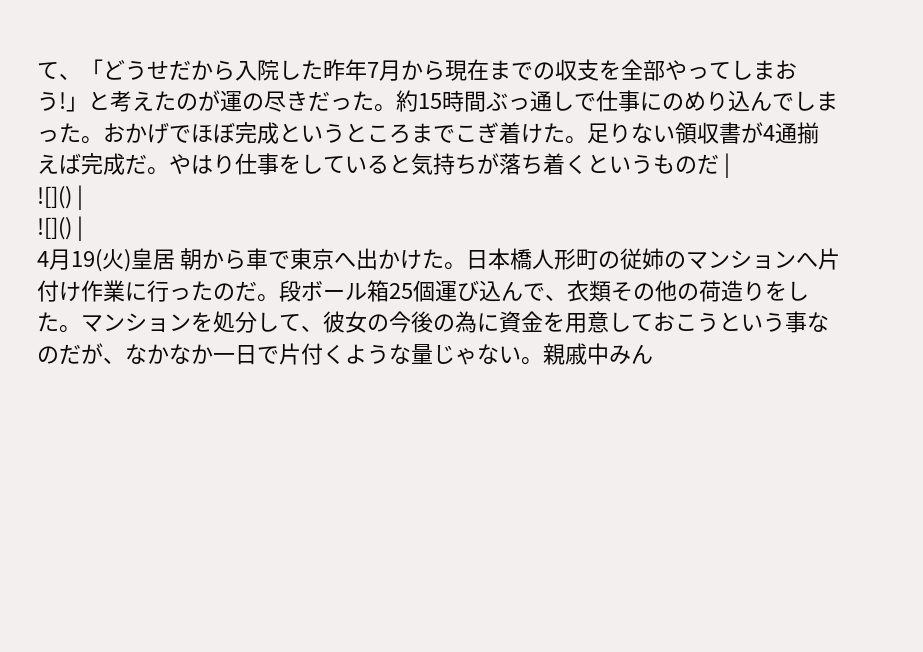て、「どうせだから入院した昨年7月から現在までの収支を全部やってしまおう!」と考えたのが運の尽きだった。約15時間ぶっ通しで仕事にのめり込んでしまった。おかげでほぼ完成というところまでこぎ着けた。足りない領収書が4通揃えば完成だ。やはり仕事をしていると気持ちが落ち着くというものだ |
![]() |
![]() |
4月19(火)皇居 朝から車で東京へ出かけた。日本橋人形町の従姉のマンションへ片付け作業に行ったのだ。段ボール箱25個運び込んで、衣類その他の荷造りをした。マンションを処分して、彼女の今後の為に資金を用意しておこうという事なのだが、なかなか一日で片付くような量じゃない。親戚中みん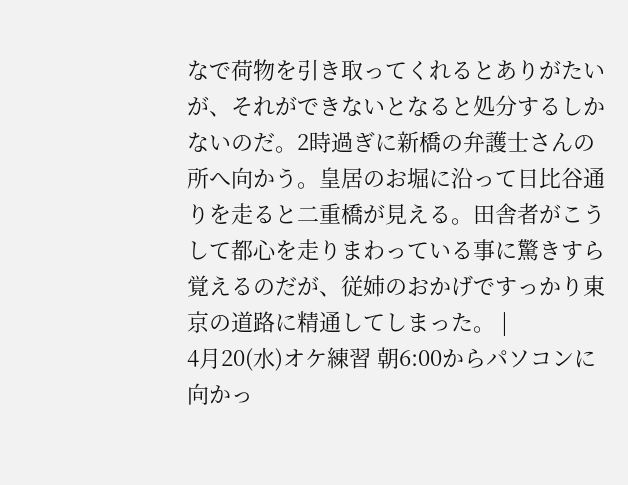なで荷物を引き取ってくれるとありがたいが、それができないとなると処分するしかないのだ。2時過ぎに新橋の弁護士さんの所へ向かう。皇居のお堀に沿って日比谷通りを走ると二重橋が見える。田舎者がこうして都心を走りまわっている事に驚きすら覚えるのだが、従姉のおかげですっかり東京の道路に精通してしまった。 |
4月20(水)オケ練習 朝6:00からパソコンに向かっ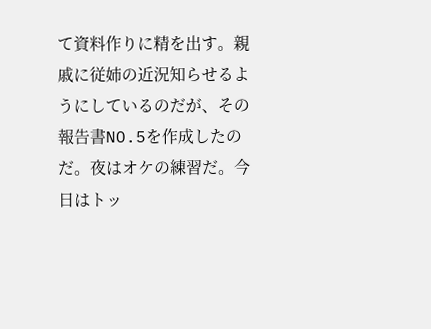て資料作りに精を出す。親戚に従姉の近況知らせるようにしているのだが、その報告書NO.5を作成したのだ。夜はオケの練習だ。今日はトッ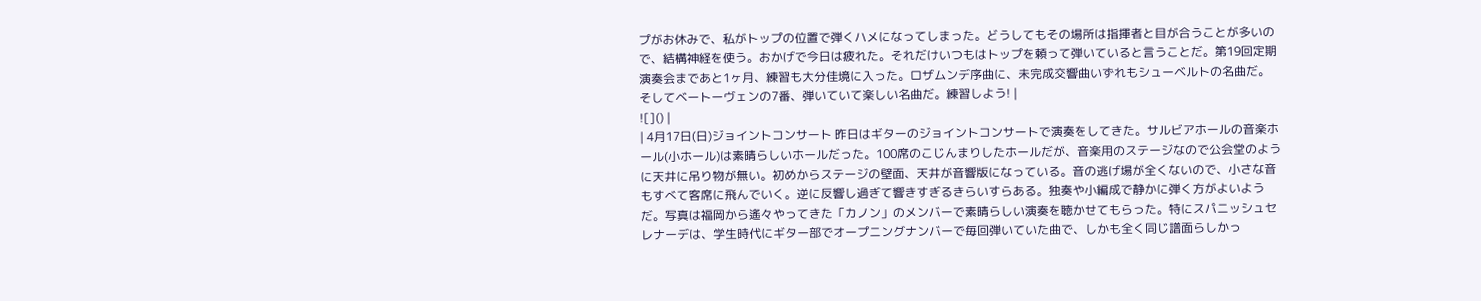プがお休みで、私がトップの位置で弾くハメになってしまった。どうしてもその場所は指揮者と目が合うことが多いので、結構神経を使う。おかげで今日は疲れた。それだけいつもはトップを頼って弾いていると言うことだ。第19回定期演奏会まであと1ヶ月、練習も大分佳境に入った。ロザムンデ序曲に、未完成交響曲いずれもシューベルトの名曲だ。そしてベートーヴェンの7番、弾いていて楽しい名曲だ。練習しよう! |
![]() |
| 4月17日(日)ジョイントコンサート 昨日はギターのジョイントコンサートで演奏をしてきた。サルビアホールの音楽ホール(小ホール)は素晴らしいホールだった。100席のこじんまりしたホールだが、音楽用のステージなので公会堂のように天井に吊り物が無い。初めからステージの壁面、天井が音響版になっている。音の逃げ場が全くないので、小さな音もすべて客席に飛んでいく。逆に反響し過ぎて響きすぎるきらいすらある。独奏や小編成で静かに弾く方がよいようだ。写真は福岡から遙々やってきた「カノン」のメンバーで素晴らしい演奏を聴かせてもらった。特にスパニッシュセレナーデは、学生時代にギター部でオープニングナンバーで毎回弾いていた曲で、しかも全く同じ譜面らしかっ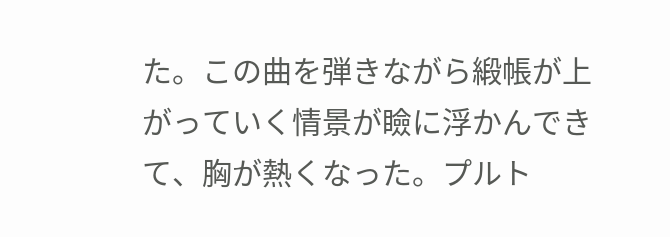た。この曲を弾きながら緞帳が上がっていく情景が瞼に浮かんできて、胸が熱くなった。プルト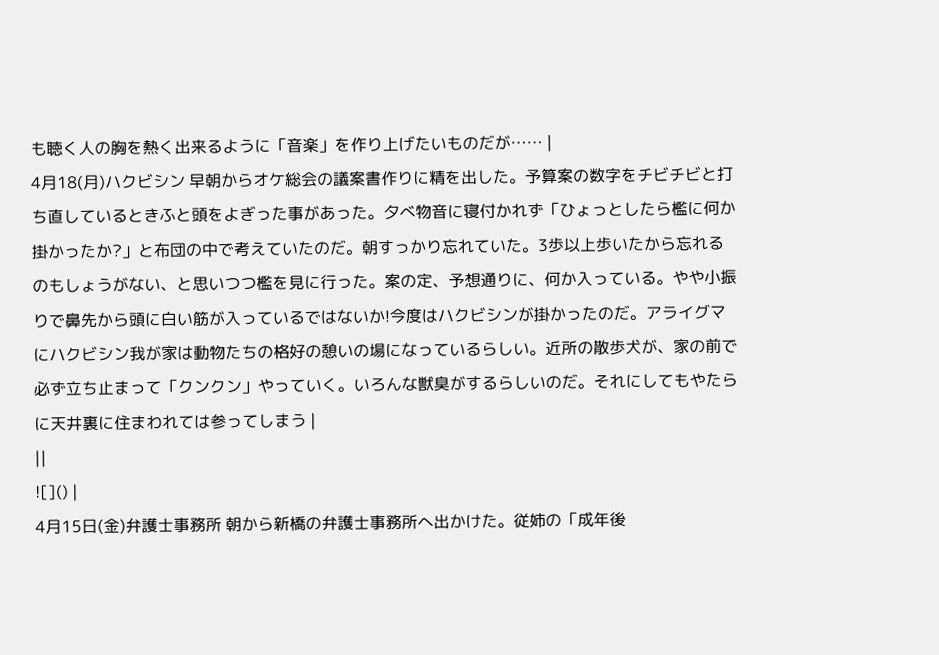も聴く人の胸を熱く出来るように「音楽」を作り上げたいものだが…… |
4月18(月)ハクビシン 早朝からオケ総会の議案書作りに精を出した。予算案の数字をチビチビと打ち直しているときふと頭をよぎった事があった。夕べ物音に寝付かれず「ひょっとしたら檻に何か掛かったか?」と布団の中で考えていたのだ。朝すっかり忘れていた。3歩以上歩いたから忘れるのもしょうがない、と思いつつ檻を見に行った。案の定、予想通りに、何か入っている。やや小振りで鼻先から頭に白い筋が入っているではないか!今度はハクビシンが掛かったのだ。アライグマにハクビシン我が家は動物たちの格好の憩いの場になっているらしい。近所の散歩犬が、家の前で必ず立ち止まって「クンクン」やっていく。いろんな獣臭がするらしいのだ。それにしてもやたらに天井裏に住まわれては参ってしまう |
||
![]() |
4月15日(金)弁護士事務所 朝から新橋の弁護士事務所へ出かけた。従姉の「成年後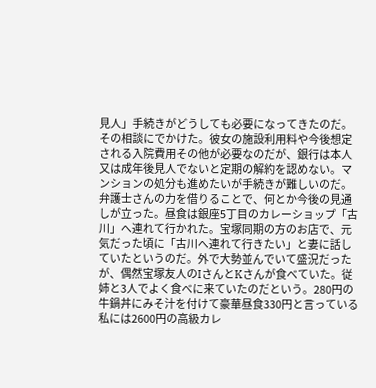見人」手続きがどうしても必要になってきたのだ。その相談にでかけた。彼女の施設利用料や今後想定される入院費用その他が必要なのだが、銀行は本人又は成年後見人でないと定期の解約を認めない。マンションの処分も進めたいが手続きが難しいのだ。弁護士さんの力を借りることで、何とか今後の見通しが立った。昼食は銀座5丁目のカレーショップ「古川」へ連れて行かれた。宝塚同期の方のお店で、元気だった頃に「古川へ連れて行きたい」と妻に話していたというのだ。外で大勢並んでいて盛況だったが、偶然宝塚友人のIさんとKさんが食べていた。従姉と3人でよく食べに来ていたのだという。280円の牛鍋丼にみそ汁を付けて豪華昼食330円と言っている私には2600円の高級カレ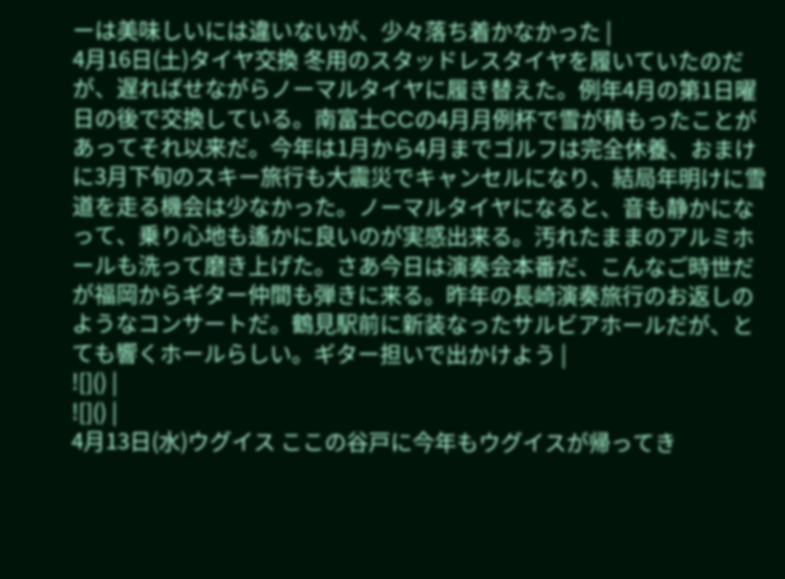ーは美味しいには違いないが、少々落ち着かなかった |
4月16日(土)タイヤ交換 冬用のスタッドレスタイヤを履いていたのだが、遅ればせながらノーマルタイヤに履き替えた。例年4月の第1日曜日の後で交換している。南富士CCの4月月例杯で雪が積もったことがあってそれ以来だ。今年は1月から4月までゴルフは完全休養、おまけに3月下旬のスキー旅行も大震災でキャンセルになり、結局年明けに雪道を走る機会は少なかった。ノーマルタイヤになると、音も静かになって、乗り心地も遙かに良いのが実感出来る。汚れたままのアルミホールも洗って磨き上げた。さあ今日は演奏会本番だ、こんなご時世だが福岡からギター仲間も弾きに来る。昨年の長崎演奏旅行のお返しのようなコンサートだ。鶴見駅前に新装なったサルビアホールだが、とても響くホールらしい。ギター担いで出かけよう |
![]() |
![]() |
4月13日(水)ウグイス ここの谷戸に今年もウグイスが帰ってき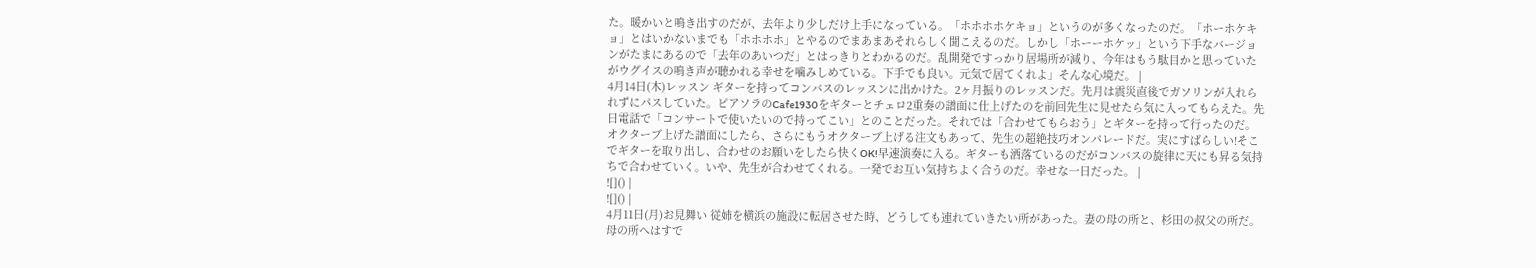た。暖かいと鳴き出すのだが、去年より少しだけ上手になっている。「ホホホホケキョ」というのが多くなったのだ。「ホーホケキョ」とはいかないまでも「ホホホホ」とやるのでまあまあそれらしく聞こえるのだ。しかし「ホーーホケッ」という下手なバージョンがたまにあるので「去年のあいつだ」とはっきりとわかるのだ。乱開発ですっかり居場所が減り、今年はもう駄目かと思っていたがウグイスの鳴き声が聴かれる幸せを噛みしめている。下手でも良い。元気で居てくれよ」そんな心境だ。 |
4月14日(木)レッスン ギターを持ってコンバスのレッスンに出かけた。2ヶ月振りのレッスンだ。先月は震災直後でガソリンが入れられずにパスしていた。ピアソラのCafe1930をギターとチェロ2重奏の譜面に仕上げたのを前回先生に見せたら気に入ってもらえた。先日電話で「コンサートで使いたいので持ってこい」とのことだった。それでは「合わせてもらおう」とギターを持って行ったのだ。オクターブ上げた譜面にしたら、さらにもうオクターブ上げる注文もあって、先生の超絶技巧オンパレードだ。実にすばらしい!そこでギターを取り出し、合わせのお願いをしたら快くOK!早速演奏に入る。ギターも洒落ているのだがコンバスの旋律に天にも昇る気持ちで合わせていく。いや、先生が合わせてくれる。一発でお互い気持ちよく合うのだ。幸せな一日だった。 |
![]() |
![]() |
4月11日(月)お見舞い 従姉を横浜の施設に転居させた時、どうしても連れていきたい所があった。妻の母の所と、杉田の叔父の所だ。母の所へはすで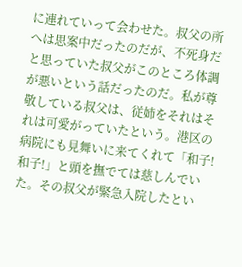に連れていって会わせた。叔父の所へは思案中だったのだが、不死身だと思っていた叔父がこのところ体調が悪いという話だったのだ。私が尊敬している叔父は、従姉をそれはそれは可愛がっていたという。港区の病院にも見舞いに来てくれて「和子!和子!」と頭を撫でては慈しんでいた。その叔父が緊急入院したとい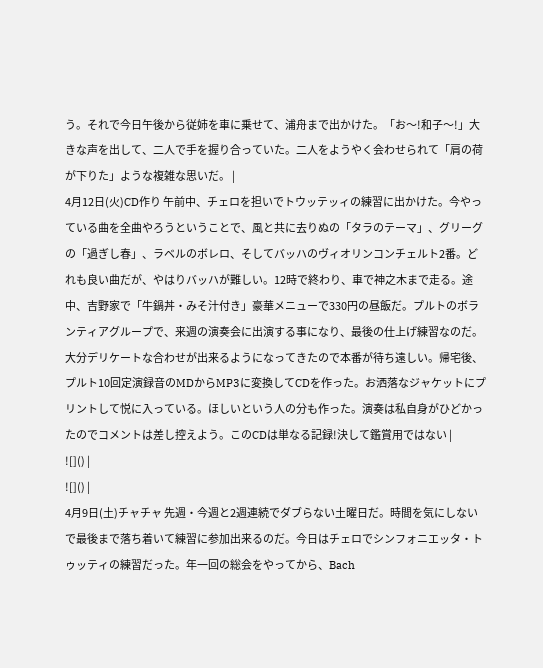う。それで今日午後から従姉を車に乗せて、浦舟まで出かけた。「お〜!和子〜!」大きな声を出して、二人で手を握り合っていた。二人をようやく会わせられて「肩の荷が下りた」ような複雑な思いだ。 |
4月12日(火)CD作り 午前中、チェロを担いでトウッテッィの練習に出かけた。今やっている曲を全曲やろうということで、風と共に去りぬの「タラのテーマ」、グリーグの「過ぎし春」、ラベルのボレロ、そしてバッハのヴィオリンコンチェルト2番。どれも良い曲だが、やはりバッハが難しい。12時で終わり、車で神之木まで走る。途中、吉野家で「牛鍋丼・みそ汁付き」豪華メニューで330円の昼飯だ。プルトのボランティアグループで、来週の演奏会に出演する事になり、最後の仕上げ練習なのだ。大分デリケートな合わせが出来るようになってきたので本番が待ち遠しい。帰宅後、プルト10回定演録音のMDからMP3に変換してCDを作った。お洒落なジャケットにプリントして悦に入っている。ほしいという人の分も作った。演奏は私自身がひどかったのでコメントは差し控えよう。このCDは単なる記録!決して鑑賞用ではない |
![]() |
![]() |
4月9日(土)チャチャ 先週・今週と2週連続でダブらない土曜日だ。時間を気にしないで最後まで落ち着いて練習に参加出来るのだ。今日はチェロでシンフォニエッタ・トゥッティの練習だった。年一回の総会をやってから、Bach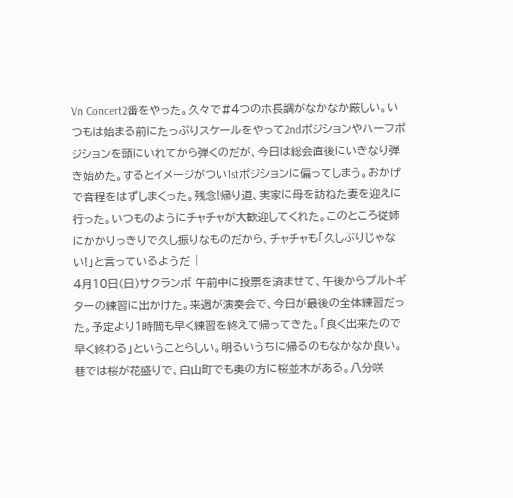Vn Concert2番をやった。久々で#4つのホ長調がなかなか厳しい。いつもは始まる前にたっぷりスケールをやって2ndポジションやハーフポジションを頭にいれてから弾くのだが、今日は総会直後にいきなり弾き始めた。するとイメージがつい1stポジションに偏ってしまう。おかげで音程をはずしまくった。残念!帰り道、実家に母を訪ねた妻を迎えに行った。いつものようにチャチャが大歓迎してくれた。このところ従姉にかかりっきりで久し振りなものだから、チャチャも「久しぶりじゃない!」と言っているようだ |
4月10日(日)サクランボ 午前中に投票を済ませて、午後からプルトギターの練習に出かけた。来週が演奏会で、今日が最後の全体練習だった。予定より1時間も早く練習を終えて帰ってきた。「良く出来たので早く終わる」ということらしい。明るいうちに帰るのもなかなか良い。巷では桜が花盛りで、白山町でも奥の方に桜並木がある。八分咲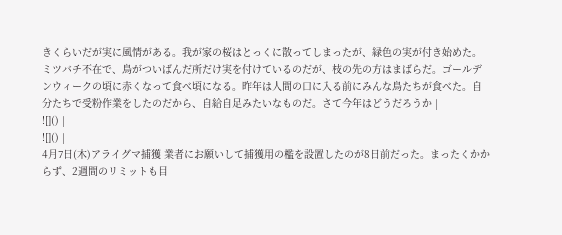きくらいだが実に風情がある。我が家の桜はとっくに散ってしまったが、緑色の実が付き始めた。ミツバチ不在で、鳥がついばんだ所だけ実を付けているのだが、枝の先の方はまばらだ。ゴールデンウィークの頃に赤くなって食べ頃になる。昨年は人間の口に入る前にみんな鳥たちが食べた。自分たちで受粉作業をしたのだから、自給自足みたいなものだ。さて今年はどうだろうか |
![]() |
![]() |
4月7日(木)アライグマ捕獲 業者にお願いして捕獲用の檻を設置したのが8日前だった。まったくかからず、2週間のリミットも目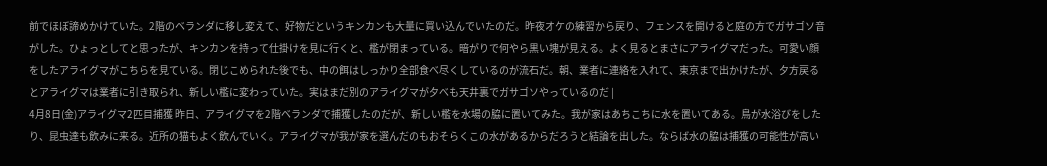前でほぼ諦めかけていた。2階のベランダに移し変えて、好物だというキンカンも大量に買い込んでいたのだ。昨夜オケの練習から戻り、フェンスを開けると庭の方でガサゴソ音がした。ひょっとしてと思ったが、キンカンを持って仕掛けを見に行くと、檻が閉まっている。暗がりで何やら黒い塊が見える。よく見るとまさにアライグマだった。可愛い顔をしたアライグマがこちらを見ている。閉じこめられた後でも、中の餌はしっかり全部食べ尽くしているのが流石だ。朝、業者に連絡を入れて、東京まで出かけたが、夕方戻るとアライグマは業者に引き取られ、新しい檻に変わっていた。実はまだ別のアライグマが夕べも天井裏でガサゴソやっているのだ |
4月8日(金)アライグマ2匹目捕獲 昨日、アライグマを2階ベランダで捕獲したのだが、新しい檻を水場の脇に置いてみた。我が家はあちこちに水を置いてある。鳥が水浴びをしたり、昆虫達も飲みに来る。近所の猫もよく飲んでいく。アライグマが我が家を選んだのもおそらくこの水があるからだろうと結論を出した。ならば水の脇は捕獲の可能性が高い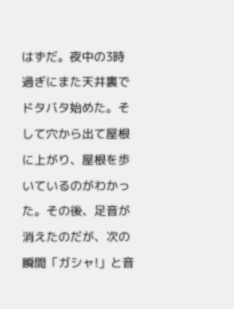はずだ。夜中の3時過ぎにまた天井裏でドタバタ始めた。そして穴から出て屋根に上がり、屋根を歩いているのがわかった。その後、足音が消えたのだが、次の瞬間「ガシャ!」と音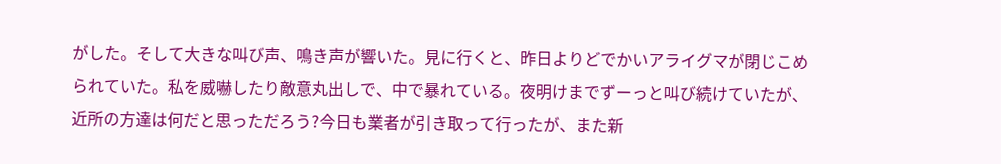がした。そして大きな叫び声、鳴き声が響いた。見に行くと、昨日よりどでかいアライグマが閉じこめられていた。私を威嚇したり敵意丸出しで、中で暴れている。夜明けまでずーっと叫び続けていたが、近所の方達は何だと思っただろう?今日も業者が引き取って行ったが、また新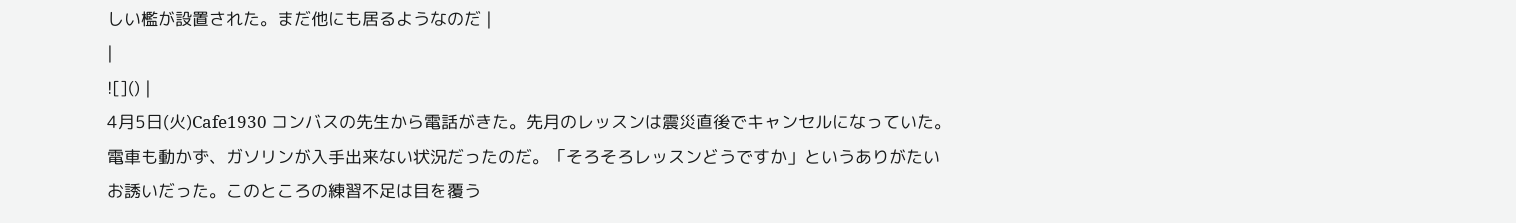しい檻が設置された。まだ他にも居るようなのだ |
|
![]() |
4月5日(火)Cafe1930 コンバスの先生から電話がきた。先月のレッスンは震災直後でキャンセルになっていた。電車も動かず、ガソリンが入手出来ない状況だったのだ。「そろそろレッスンどうですか」というありがたいお誘いだった。このところの練習不足は目を覆う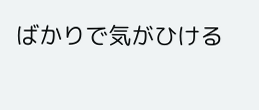ばかりで気がひける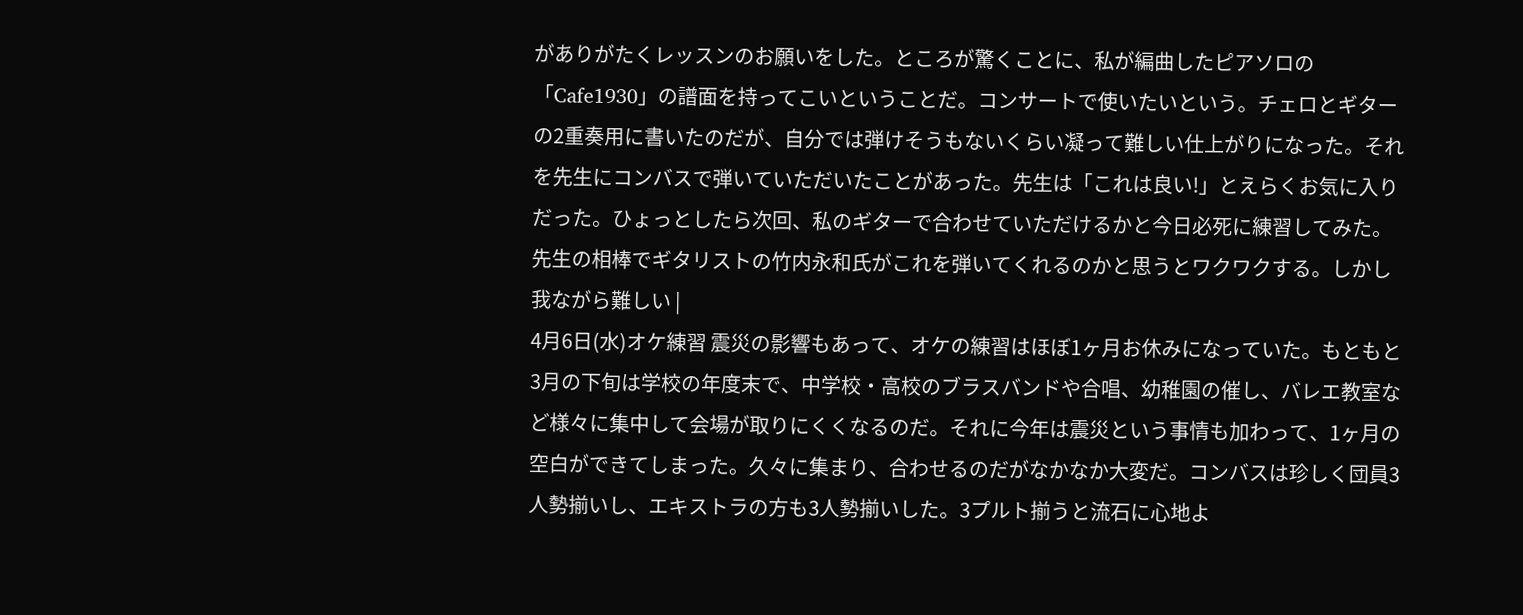がありがたくレッスンのお願いをした。ところが驚くことに、私が編曲したピアソロの「Cafe1930」の譜面を持ってこいということだ。コンサートで使いたいという。チェロとギターの2重奏用に書いたのだが、自分では弾けそうもないくらい凝って難しい仕上がりになった。それを先生にコンバスで弾いていただいたことがあった。先生は「これは良い!」とえらくお気に入りだった。ひょっとしたら次回、私のギターで合わせていただけるかと今日必死に練習してみた。先生の相棒でギタリストの竹内永和氏がこれを弾いてくれるのかと思うとワクワクする。しかし我ながら難しい |
4月6日(水)オケ練習 震災の影響もあって、オケの練習はほぼ1ヶ月お休みになっていた。もともと3月の下旬は学校の年度末で、中学校・高校のブラスバンドや合唱、幼稚園の催し、バレエ教室など様々に集中して会場が取りにくくなるのだ。それに今年は震災という事情も加わって、1ヶ月の空白ができてしまった。久々に集まり、合わせるのだがなかなか大変だ。コンバスは珍しく団員3人勢揃いし、エキストラの方も3人勢揃いした。3プルト揃うと流石に心地よ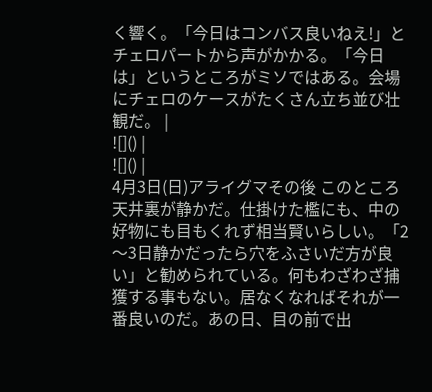く響く。「今日はコンバス良いねえ!」とチェロパートから声がかかる。「今日は」というところがミソではある。会場にチェロのケースがたくさん立ち並び壮観だ。 |
![]() |
![]() |
4月3日(日)アライグマその後 このところ天井裏が静かだ。仕掛けた檻にも、中の好物にも目もくれず相当賢いらしい。「2〜3日静かだったら穴をふさいだ方が良い」と勧められている。何もわざわざ捕獲する事もない。居なくなればそれが一番良いのだ。あの日、目の前で出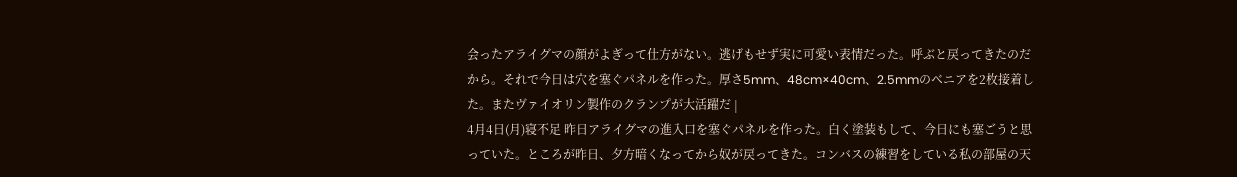会ったアライグマの顔がよぎって仕方がない。逃げもせず実に可愛い表情だった。呼ぶと戻ってきたのだから。それで今日は穴を塞ぐパネルを作った。厚さ5mm、48cm×40cm、2.5mmのベニアを2枚接着した。またヴァイオリン製作のクランプが大活躍だ |
4月4日(月)寝不足 昨日アライグマの進入口を塞ぐパネルを作った。白く塗装もして、今日にも塞ごうと思っていた。ところが昨日、夕方暗くなってから奴が戻ってきた。コンバスの練習をしている私の部屋の天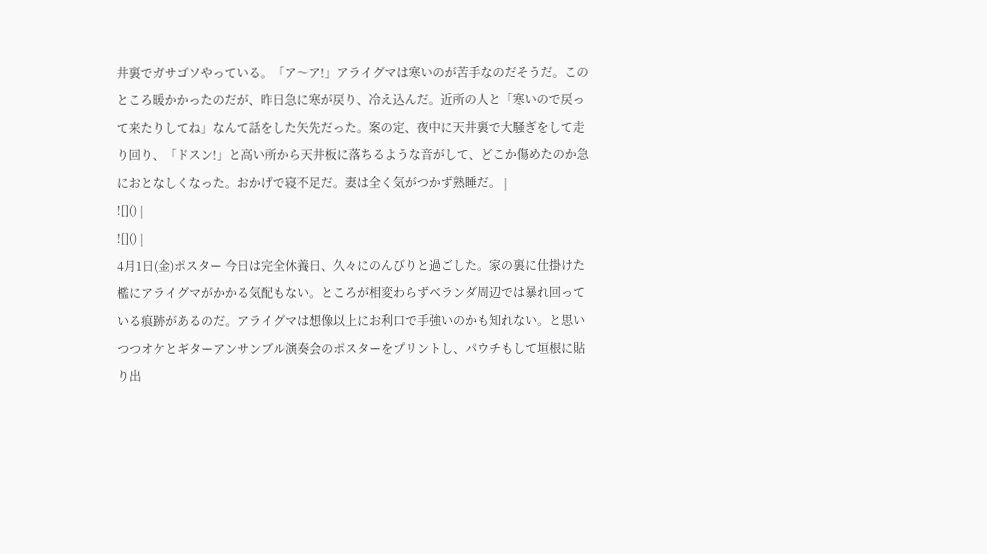井裏でガサゴソやっている。「ア〜ア!」アライグマは寒いのが苦手なのだそうだ。このところ暖かかったのだが、昨日急に寒が戻り、冷え込んだ。近所の人と「寒いので戻って来たりしてね」なんて話をした矢先だった。案の定、夜中に天井裏で大騒ぎをして走り回り、「ドスン!」と高い所から天井板に落ちるような音がして、どこか傷めたのか急におとなしくなった。おかげで寝不足だ。妻は全く気がつかず熟睡だ。 |
![]() |
![]() |
4月1日(金)ポスター 今日は完全休養日、久々にのんびりと過ごした。家の裏に仕掛けた檻にアライグマがかかる気配もない。ところが相変わらずベランダ周辺では暴れ回っている痕跡があるのだ。アライグマは想像以上にお利口で手強いのかも知れない。と思いつつオケとギターアンサンブル演奏会のポスターをプリントし、パウチもして垣根に貼り出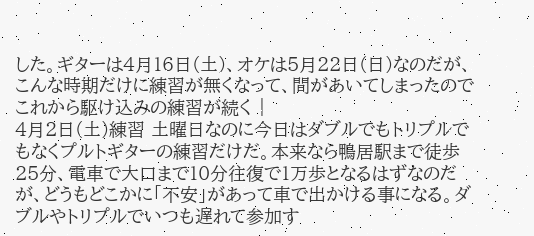した。ギターは4月16日(土)、オケは5月22日(日)なのだが、こんな時期だけに練習が無くなって、間があいてしまったのでこれから駆け込みの練習が続く |
4月2日(土)練習 土曜日なのに今日はダブルでもトリプルでもなくプルトギターの練習だけだ。本来なら鴨居駅まで徒歩25分、電車で大口まで10分往復で1万歩となるはずなのだが、どうもどこかに「不安」があって車で出かける事になる。ダブルやトリプルでいつも遅れて参加す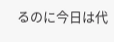るのに今日は代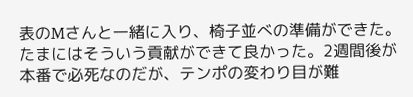表のMさんと一緒に入り、椅子並べの準備ができた。たまにはそういう貢献ができて良かった。2週間後が本番で必死なのだが、テンポの変わり目が難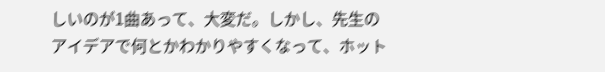しいのが1曲あって、大変だ。しかし、先生のアイデアで何とかわかりやすくなって、ホット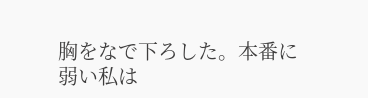胸をなで下ろした。本番に弱い私は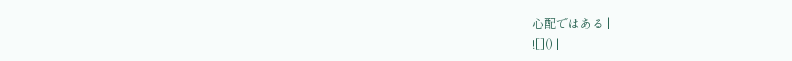心配ではある |
![]() |